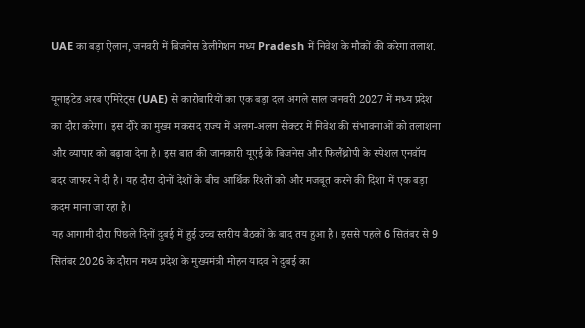UAE का बड़ा ऐलान, जनवरी में बिजनेस डेलीगेशन मध्य Pradesh में निवेश के मौकों की करेगा तलाश.

यूनाइटेड अरब एमिरेट्स (UAE) से कारोबारियों का एक बड़ा दल अगले साल जनवरी 2027 में मध्य प्रदेश का दौरा करेगा। इस दौरे का मुख्य मकसद राज्य में अलग-अलग सेक्टर में निवेश की संभावनाओं को तलाशना और व्यापार को बढ़ावा देना है। इस बात की जानकारी यूएई के बिजनेस और फिलैंथ्रोपी के स्पेशल एनवॉय बदर जाफर ने दी है। यह दौरा दोनों देशों के बीच आर्थिक रिश्तों को और मजबूत करने की दिशा में एक बड़ा कदम माना जा रहा है।
यह आगामी दौरा पिछले दिनों दुबई में हुई उच्च स्तरीय बैठकों के बाद तय हुआ है। इससे पहले 6 सितंबर से 9 सितंबर 2026 के दौरान मध्य प्रदेश के मुख्यमंत्री मोहन यादव ने दुबई का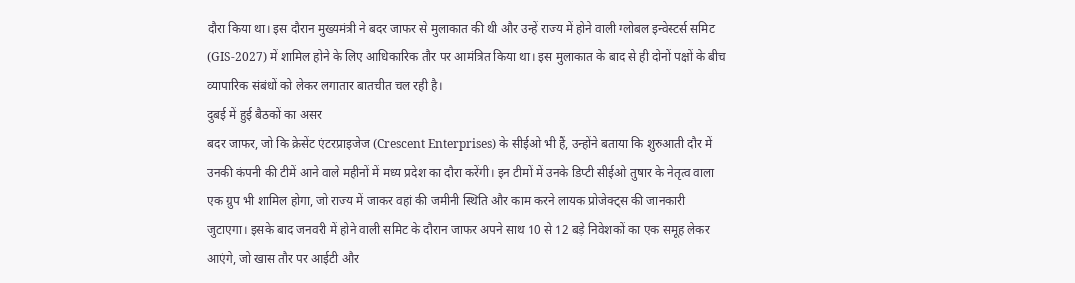दौरा किया था। इस दौरान मुख्यमंत्री ने बदर जाफर से मुलाकात की थी और उन्हें राज्य में होने वाली ग्लोबल इन्वेस्टर्स समिट (GIS-2027) में शामिल होने के लिए आधिकारिक तौर पर आमंत्रित किया था। इस मुलाकात के बाद से ही दोनों पक्षों के बीच व्यापारिक संबंधों को लेकर लगातार बातचीत चल रही है।
दुबई में हुई बैठकों का असर
बदर जाफर, जो कि क्रेसेंट एंटरप्राइजेज (Crescent Enterprises) के सीईओ भी हैं, उन्होंने बताया कि शुरुआती दौर में उनकी कंपनी की टीमें आने वाले महीनों में मध्य प्रदेश का दौरा करेंगी। इन टीमों में उनके डिप्टी सीईओ तुषार के नेतृत्व वाला एक ग्रुप भी शामिल होगा, जो राज्य में जाकर वहां की जमीनी स्थिति और काम करने लायक प्रोजेक्ट्स की जानकारी जुटाएगा। इसके बाद जनवरी में होने वाली समिट के दौरान जाफर अपने साथ 10 से 12 बड़े निवेशकों का एक समूह लेकर आएंगे, जो खास तौर पर आईटी और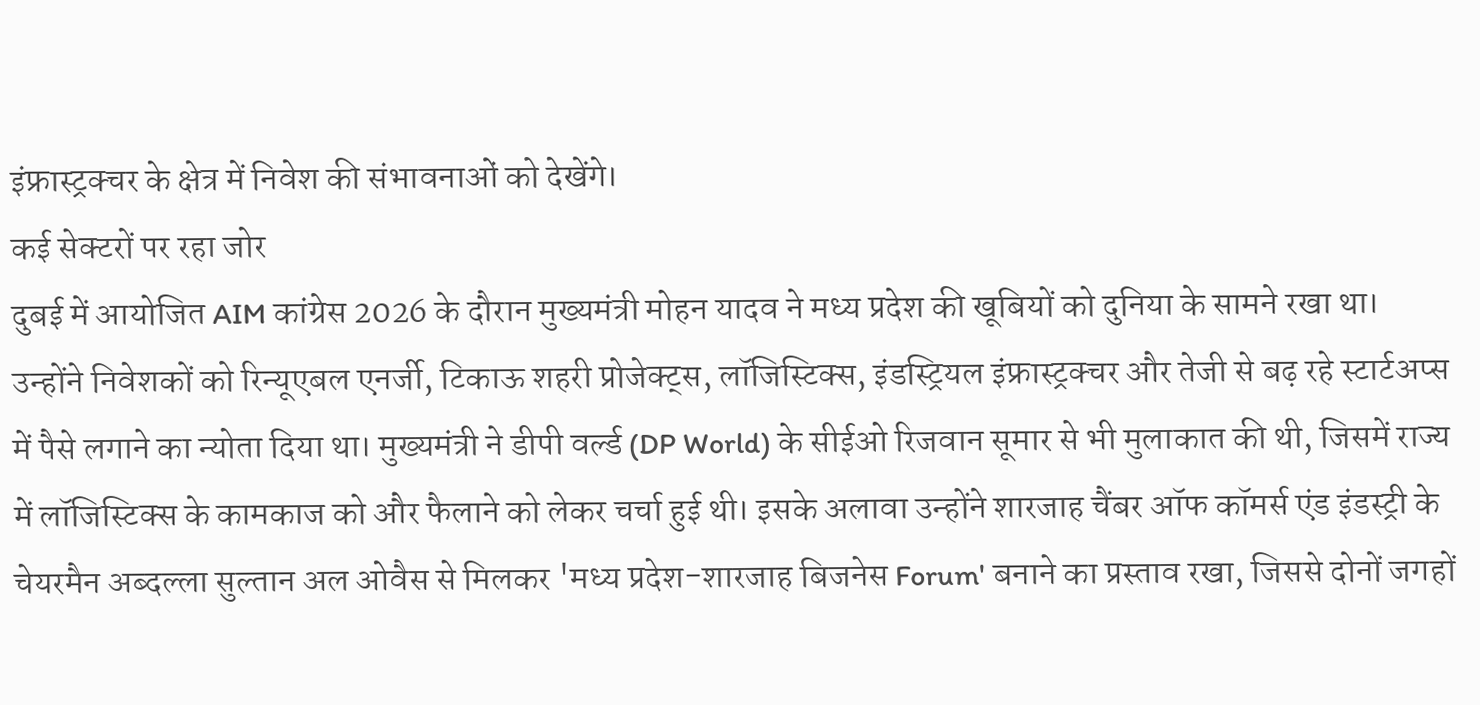इंफ्रास्ट्रक्चर के क्षेत्र में निवेश की संभावनाओं को देखेंगे।
कई सेक्टरों पर रहा जोर
दुबई में आयोजित AIM कांग्रेस 2026 के दौरान मुख्यमंत्री मोहन यादव ने मध्य प्रदेश की खूबियों को दुनिया के सामने रखा था। उन्होंने निवेशकों को रिन्यूएबल एनर्जी, टिकाऊ शहरी प्रोजेक्ट्स, लॉजिस्टिक्स, इंडस्ट्रियल इंफ्रास्ट्रक्चर और तेजी से बढ़ रहे स्टार्टअप्स में पैसे लगाने का न्योता दिया था। मुख्यमंत्री ने डीपी वर्ल्ड (DP World) के सीईओ रिजवान सूमार से भी मुलाकात की थी, जिसमें राज्य में लॉजिस्टिक्स के कामकाज को और फैलाने को लेकर चर्चा हुई थी। इसके अलावा उन्होंने शारजाह चैंबर ऑफ कॉमर्स एंड इंडस्ट्री के चेयरमैन अब्दल्ला सुल्तान अल ओवैस से मिलकर 'मध्य प्रदेश-शारजाह बिजनेस Forum' बनाने का प्रस्ताव रखा, जिससे दोनों जगहों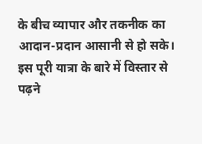के बीच व्यापार और तकनीक का आदान-प्रदान आसानी से हो सके। इस पूरी यात्रा के बारे में विस्तार से पढ़ने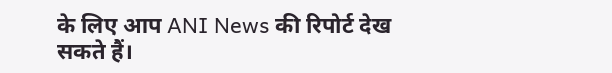के लिए आप ANI News की रिपोर्ट देख सकते हैं।